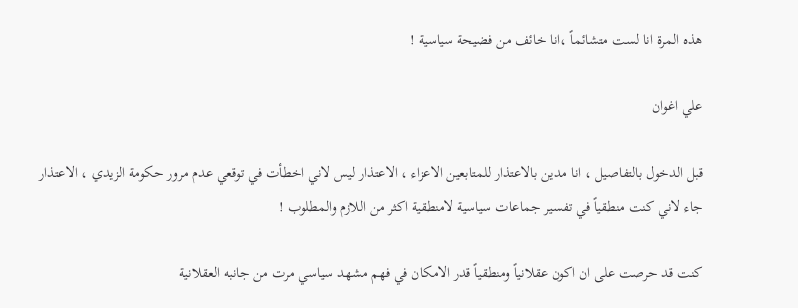هذه المرة انا لست متشائماً ،انا خائف من فضيحة سياسية !

علي اغوان

قبل الدخول بالتفاصيل ، انا مدين بالاعتذار للمتابعين الاعزاء ، الاعتذار ليس لاني اخطأت في توقعي عدم مرور حكومة الزيدي ، الاعتذار جاء لاني كنت منطقياً في تفسير جماعات سياسية لامنطقية اكثر من اللازم والمطلوب !

كنت قد حرصت على ان اكون عقلانياً ومنطقياً قدر الامكان في فهم مشهد سياسي مرت من جانبه العقلانية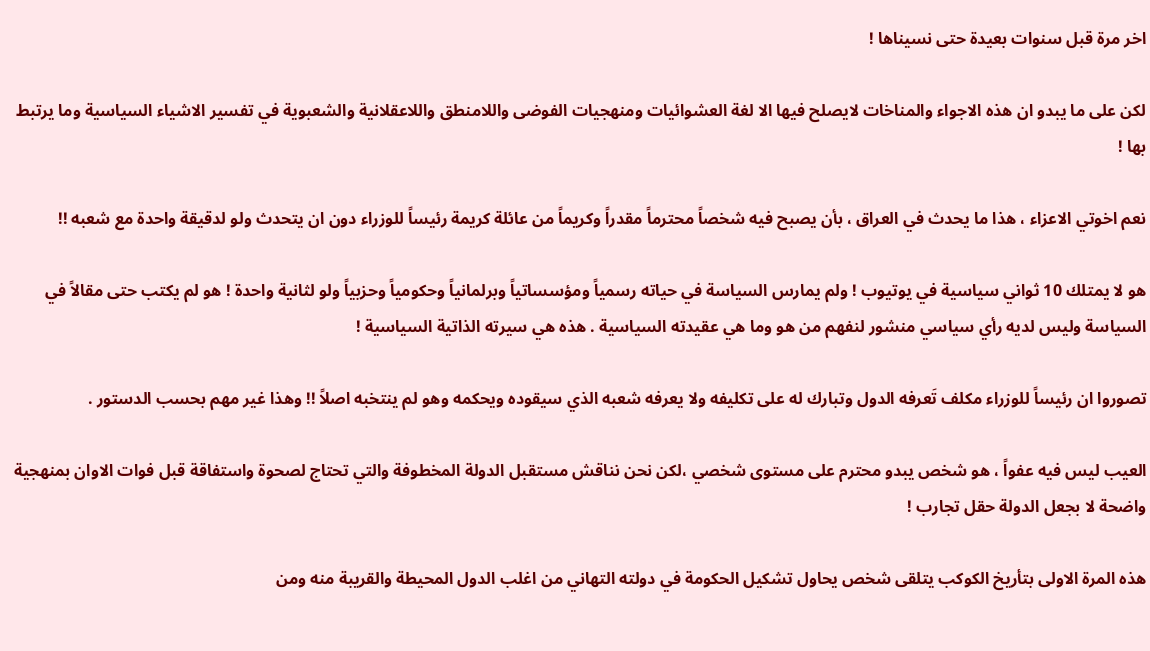اخر مرة قبل سنوات بعيدة حتى نسيناها !

لكن على ما يبدو ان هذه الاجواء والمناخات لايصلح فيها الا لغة العشوائيات ومنهجيات الفوضى واللامنطق واللاعقلانية والشعبوية في تفسير الاشياء السياسية وما يرتبط بها !

نعم اخوتي الاعزاء ، هذا ما يحدث في العراق ، بأن يصبح فيه شخصاً محترماً مقدراً وكريماً من عائلة كريمة رئيساً للوزراء دون ان يتحدث ولو لدقيقة واحدة مع شعبه !!

هو لا يمتلك 10 ثواني سياسية في يوتيوب ! ولم يمارس السياسة في حياته رسمياً ومؤسساتياً وبرلمانياً وحكومياً وحزبياً ولو لثانية واحدة ! هو لم يكتب حتى مقالاً في السياسة وليس لديه رأي سياسي منشور لنفهم من هو وما هي عقيدته السياسية . هذه هي سيرته الذاتية السياسية !

تصوروا ان رئيساً للوزراء مكلف تَعرفه الدول وتبارك له على تكليفه ولا يعرفه شعبه الذي سيقوده ويحكمه وهو لم ينتخبه اصلاً !! وهذا غير مهم بحسب الدستور .

العيب ليس فيه عفواً ، هو شخص يبدو محترم على مستوى شخصي ،لكن نحن نناقش مستقبل الدولة المخطوفة والتي تحتاج لصحوة واستفاقة قبل فوات الاوان بمنهجية واضحة لا بجعل الدولة حقل تجارب !

هذه المرة الاولى بتأريخ الكوكب يتلقى شخص يحاول تشكيل الحكومة في دولته التهاني من اغلب الدول المحيطة والقريبة منه ومن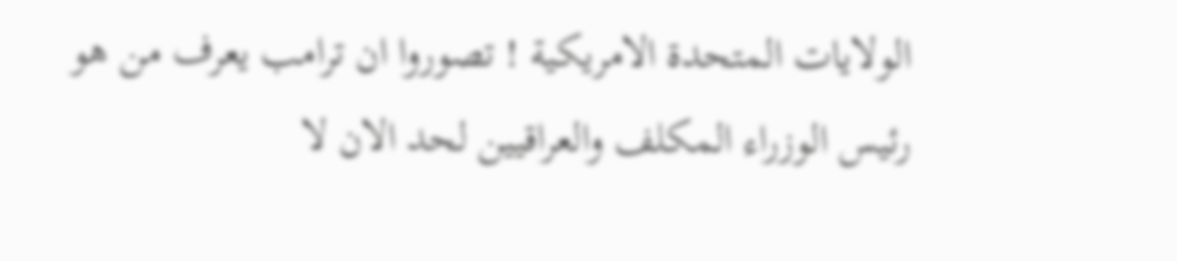الولايات المتحدة الامريكية ! تصوروا ان ترامب يعرف من هو رئيس الوزراء المكلف والعراقيين لحد الان لا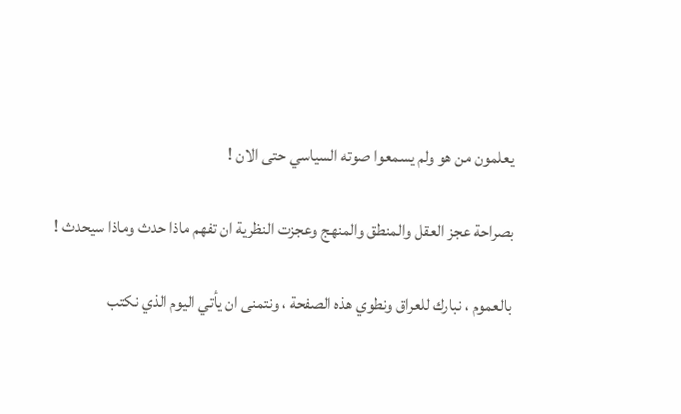يعلمون من هو ولم يسمعوا صوته السياسي حتى الان !

بصراحة عجز العقل والمنطق والمنهج وعجزت النظرية ان تفهم ماذا حدث وماذا سيحدث !

بالعموم ، نبارك للعراق ونطوي هذه الصفحة ، ونتمنى ان يأتي اليوم الذي نكتب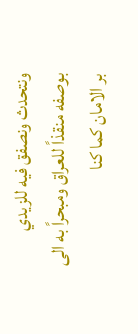ونتحدث ونصفق فيه للزيدي بوصفه منقذاً للعراق ومبحراً به الى بر الامان كما كنا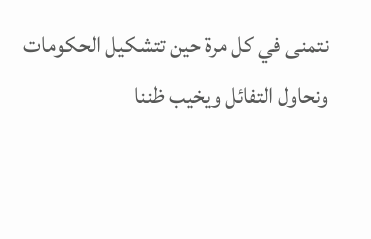نتمنى في كل مرة حين تتشكيل الحكومات ونحاول التفائل ويخيب ظننا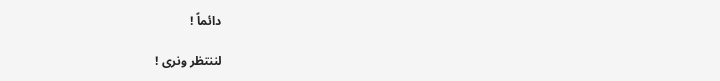دائماً !

لننتظر ونرى !